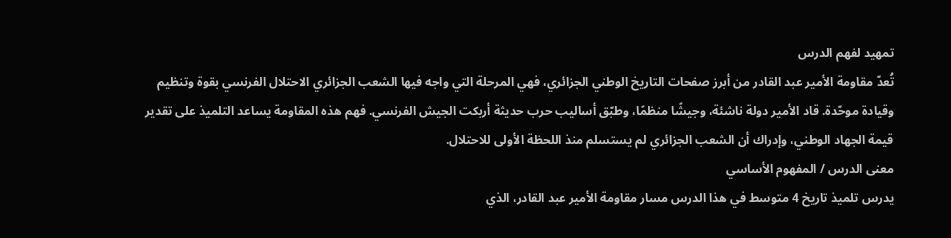تمهيد لفهم الدرس
تُعدّ مقاومة الأمير عبد القادر من أبرز صفحات التاريخ الوطني الجزائري، فهي المرحلة التي واجه فيها الشعب الجزائري الاحتلال الفرنسي بقوة وتنظيم وقيادة موحّدة. قاد الأمير دولة ناشئة، وجيشًا منظمًا، وطبّق أساليب حرب حديثة أربكت الجيش الفرنسي. فهم هذه المقاومة يساعد التلميذ على تقدير قيمة الجهاد الوطني، وإدراك أن الشعب الجزائري لم يستسلم منذ اللحظة الأولى للاحتلال.
معنى الدرس / المفهوم الأساسي
يدرس تلميذ تاريخ 4 متوسط في هذا الدرس مسار مقاومة الأمير عبد القادر، الذي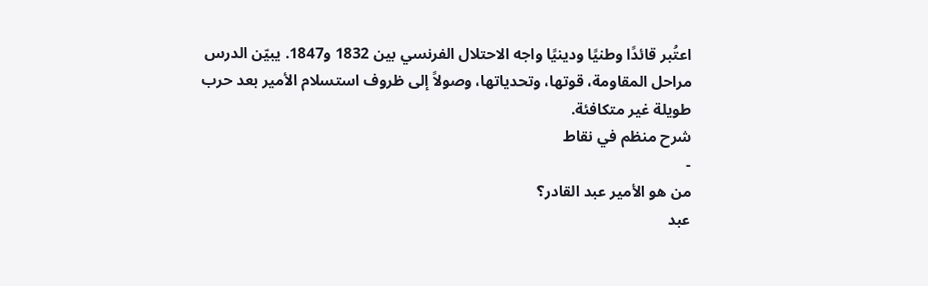اعتُبر قائدًا وطنيًا ودينيًا واجه الاحتلال الفرنسي بين 1832 و1847. يبيّن الدرس مراحل المقاومة، قوتها، وتحدياتها، وصولاً إلى ظروف استسلام الأمير بعد حرب طويلة غير متكافئة.
شرح منظم في نقاط
-
من هو الأمير عبد القادر؟
عبد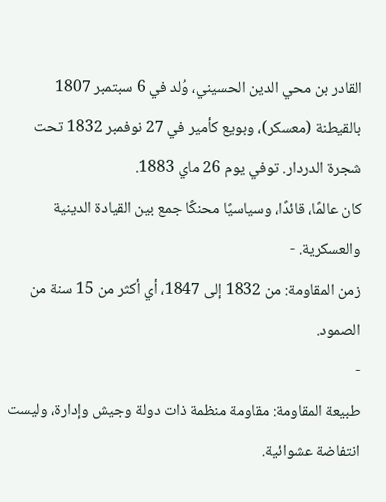القادر بن محي الدين الحسيني، وُلد في 6 سبتمبر 1807 بالقيطنة (معسكر)، وبويع كأمير في 27 نوفمبر 1832 تحت شجرة الدردار. توفي يوم 26 ماي 1883.
كان عالمًا، قائدًا، وسياسيًا محنكًا جمع بين القيادة الدينية والعسكرية. -
زمن المقاومة: من 1832 إلى 1847، أي أكثر من 15 سنة من الصمود.
-
طبيعة المقاومة: مقاومة منظمة ذات دولة وجيش وإدارة، وليست انتفاضة عشوائية.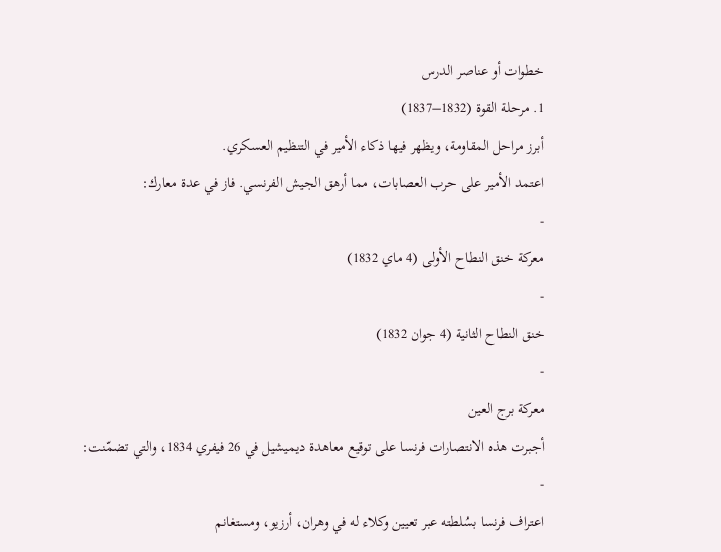خطوات أو عناصر الدرس
1. مرحلة القوة (1832–1837)
أبرز مراحل المقاومة، ويظهر فيها ذكاء الأمير في التنظيم العسكري.
اعتمد الأمير على حرب العصابات، مما أرهق الجيش الفرنسي. فاز في عدة معارك:
-
معركة خنق النطاح الأولى (4 ماي 1832)
-
خنق النطاح الثانية (4 جوان 1832)
-
معركة برج العين
أجبرت هذه الانتصارات فرنسا على توقيع معاهدة ديميشيل في 26 فيفري 1834، والتي تضمّنت:
-
اعتراف فرنسا بسُلطته عبر تعيين وكلاء له في وهران، أرزيو، ومستغانم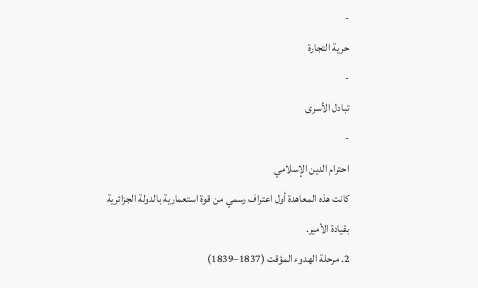-
حرية التجارة
-
تبادل الأسرى
-
احترام الدين الإسلامي
كانت هذه المعاهدة أول اعتراف رسمي من قوة استعمارية بالدولة الجزائرية بقيادة الأمير.
2. مرحلة الهدوء المؤقت (1837–1839)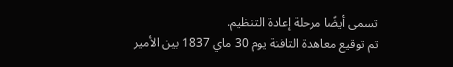تسمى أيضًا مرحلة إعادة التنظيم.
تم توقيع معاهدة التافنة يوم 30 ماي 1837 بين الأمير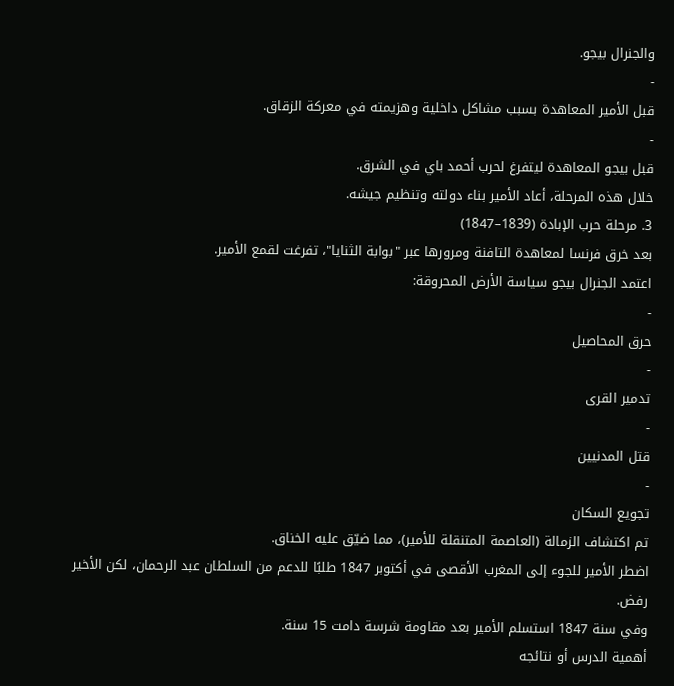والجنرال بيجو.
-
قبل الأمير المعاهدة بسبب مشاكل داخلية وهزيمته في معركة الزقاق.
-
قبل بيجو المعاهدة ليتفرغ لحرب أحمد باي في الشرق.
خلال هذه المرحلة، أعاد الأمير بناء دولته وتنظيم جيشه.
3. مرحلة حرب الإبادة (1839–1847)
بعد خرق فرنسا لمعاهدة التافنة ومرورها عبر "بوابة الثنايا"، تفرغت لقمع الأمير.
اعتمد الجنرال بيجو سياسة الأرض المحروقة:
-
حرق المحاصيل
-
تدمير القرى
-
قتل المدنيين
-
تجويع السكان
تم اكتشاف الزمالة (العاصمة المتنقلة للأمير)، مما ضيّق عليه الخناق.
اضطر الأمير للجوء إلى المغرب الأقصى في أكتوبر 1847 طلبًا للدعم من السلطان عبد الرحمان، لكن الأخير رفض.
وفي سنة 1847 استسلم الأمير بعد مقاومة شرسة دامت 15 سنة.
أهمية الدرس أو نتائجه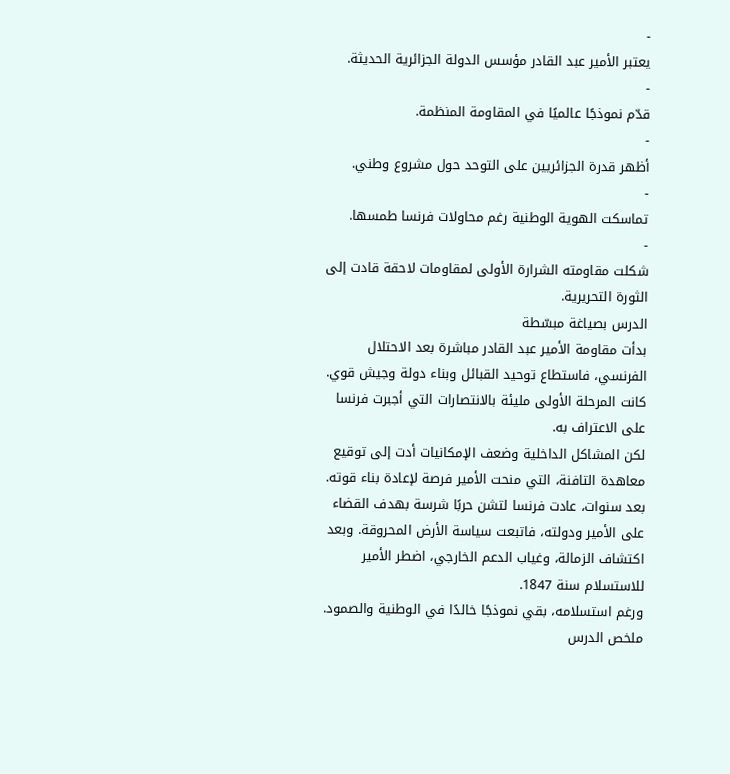-
يعتبر الأمير عبد القادر مؤسس الدولة الجزائرية الحديثة.
-
قدّم نموذجًا عالميًا في المقاومة المنظمة.
-
أظهر قدرة الجزائريين على التوحد حول مشروع وطني.
-
تماسكت الهوية الوطنية رغم محاولات فرنسا طمسها.
-
شكلت مقاومته الشرارة الأولى لمقاومات لاحقة قادت إلى الثورة التحريرية.
الدرس بصياغة مبسّطة
بدأت مقاومة الأمير عبد القادر مباشرة بعد الاحتلال الفرنسي، فاستطاع توحيد القبائل وبناء دولة وجيش قوي. كانت المرحلة الأولى مليئة بالانتصارات التي أجبرت فرنسا على الاعتراف به.
لكن المشاكل الداخلية وضعف الإمكانيات أدت إلى توقيع معاهدة التافنة، التي منحت الأمير فرصة لإعادة بناء قوته.
بعد سنوات، عادت فرنسا لتشن حربًا شرسة بهدف القضاء على الأمير ودولته، فاتبعت سياسة الأرض المحروقة. وبعد اكتشاف الزمالة، وغياب الدعم الخارجي، اضطر الأمير للاستسلام سنة 1847.
ورغم استسلامه، بقي نموذجًا خالدًا في الوطنية والصمود.
ملخص الدرس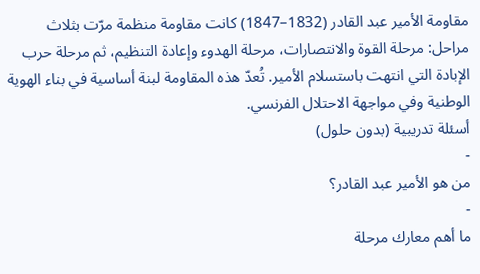مقاومة الأمير عبد القادر (1832–1847) كانت مقاومة منظمة مرّت بثلاث مراحل: مرحلة القوة والانتصارات، مرحلة الهدوء وإعادة التنظيم، ثم مرحلة حرب الإبادة التي انتهت باستسلام الأمير. تُعدّ هذه المقاومة لبنة أساسية في بناء الهوية الوطنية وفي مواجهة الاحتلال الفرنسي.
أسئلة تدريبية (بدون حلول)
-
من هو الأمير عبد القادر؟
-
ما أهم معارك مرحلة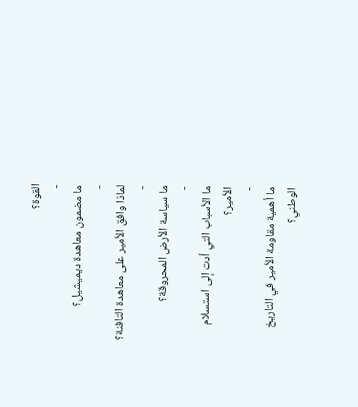القوة؟
-
ما مضمون معاهدة ديميشيل؟
-
لماذا وافق الأمير على معاهدة التافنة؟
-
ما سياسة الأرض المحروقة؟
-
ما الأسباب التي أدت إلى استسلام الأمير؟
-
ما أهمية مقاومة الأمير في التاريخ الوطني؟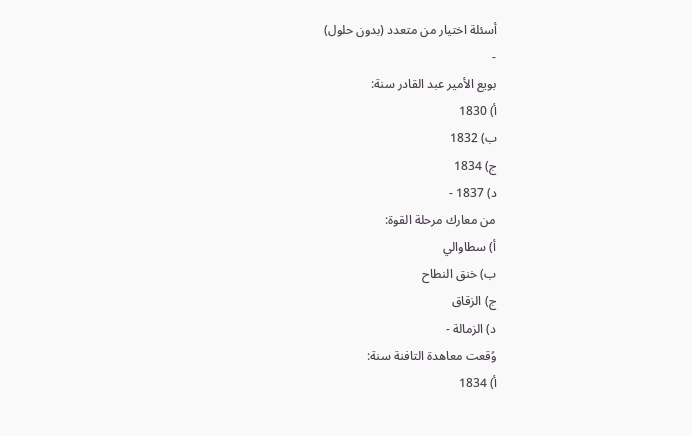أسئلة اختيار من متعدد (بدون حلول)
-
بويع الأمير عبد القادر سنة:
أ) 1830
ب) 1832
ج) 1834
د) 1837 -
من معارك مرحلة القوة:
أ) سطاوالي
ب) خنق النطاح
ج) الزقاق
د) الزمالة -
وُقعت معاهدة التافنة سنة:
أ) 1834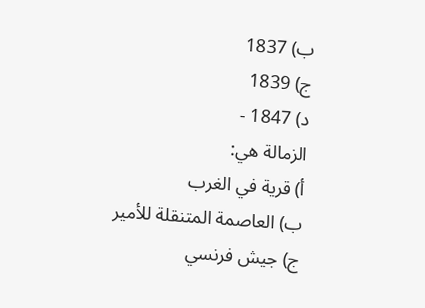ب) 1837
ج) 1839
د) 1847 -
الزمالة هي:
أ) قرية في الغرب
ب) العاصمة المتنقلة للأمير
ج) جيش فرنسي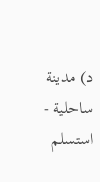د) مدينة ساحلية -
استسلم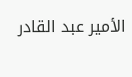الأمير عبد القادر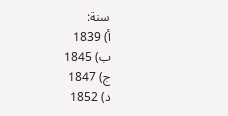سنة:
أ) 1839
ب) 1845
ج) 1847
د) 1852